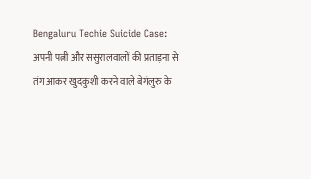Bengaluru Techie Suicide Case: अपनी पत्नी और ससुरालवालों की प्रताड़ना से तंग आकर खुदकुशी करने वाले बेगंलुरु के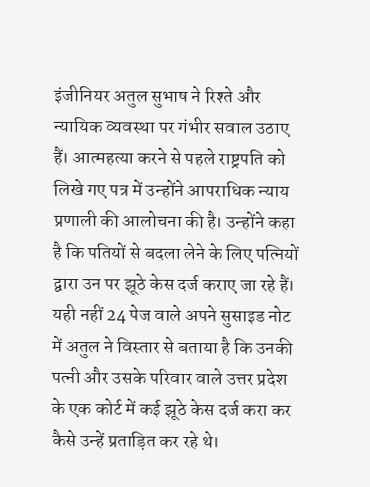इंजीनियर अतुल सुभाष ने रिश्ते और न्यायिक व्यवस्था पर गंभीर सवाल उठाए हैं। आत्महत्या करने से पहले राष्ट्रपति को लिखे गए पत्र में उन्होंने आपराधिक न्याय प्रणाली की आलोचना की है। उन्होंने कहा है कि पतियों से बदला लेने के लिए पत्नियों द्वारा उन पर झूठे केस दर्ज कराए जा रहे हैं। यही नहीं 24 पेज वाले अपने सुसाइड नोट में अतुल ने विस्तार से बताया है कि उनकी पत्नी और उसके परिवार वाले उत्तर प्रदेश के एक कोर्ट में कई झूठे केस दर्ज करा कर कैसे उन्हें प्रताड़ित कर रहे थे।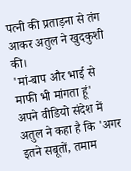पत्नी की प्रताड़ना से तंग आकर अतुल ने खुदकुशी की।
'मां-बाप और भाई से माफी भी मांगता हूं'
अपने वीडियो संदेश में अतुल ने कहा है कि 'अगर इतने सबूतों, तमाम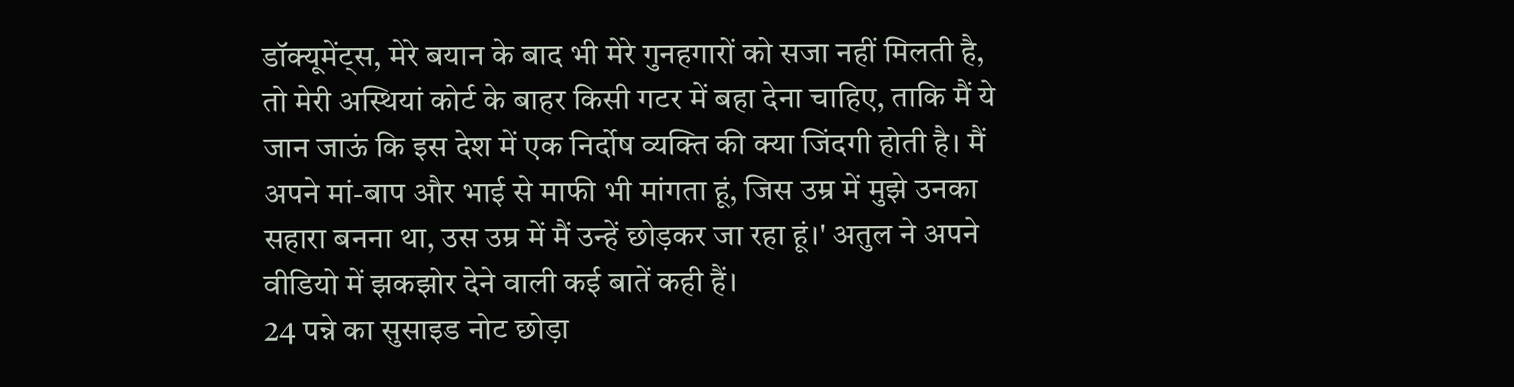डॉक्यूमेंट्स, मेरे बयान के बाद भी मेरे गुनहगारों को सजा नहीं मिलती है, तो मेरी अस्थियां कोर्ट के बाहर किसी गटर में बहा देना चाहिए, ताकि मैं ये जान जाऊं कि इस देश में एक निर्दोष व्यक्ति की क्या जिंदगी होती है। मैं अपने मां-बाप और भाई से माफी भी मांगता हूं, जिस उम्र में मुझे उनका सहारा बनना था, उस उम्र में मैं उन्हें छोड़कर जा रहा हूं।' अतुल ने अपने वीडियो में झकझोर देने वाली कई बातें कही हैं।
24 पन्ने का सुसाइड नोट छोड़ा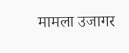मामला उजागर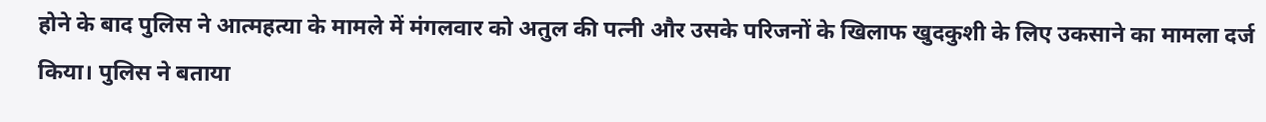होने के बाद पुलिस ने आत्महत्या के मामले में मंगलवार को अतुल की पत्नी और उसके परिजनों के खिलाफ खुदकुशी के लिए उकसाने का मामला दर्ज किया। पुलिस ने बताया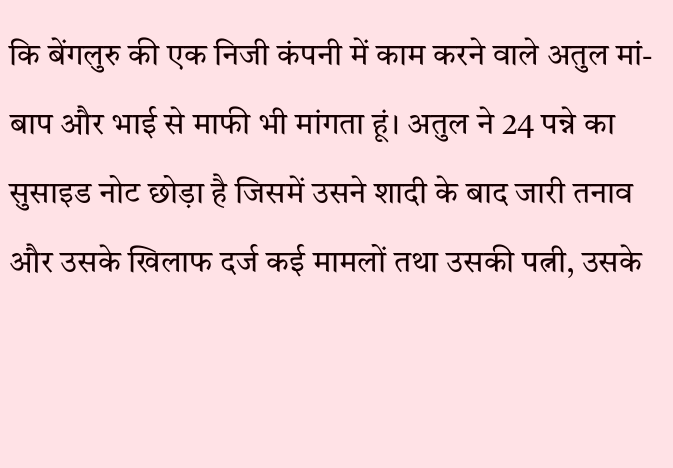कि बेंगलुरु की एक निजी कंपनी में काम करने वाले अतुल मां-बाप और भाई से माफी भी मांगता हूं। अतुल ने 24 पन्ने का सुसाइड नोट छोड़ा है जिसमें उसने शादी के बाद जारी तनाव और उसके खिलाफ दर्ज कई मामलों तथा उसकी पत्नी, उसके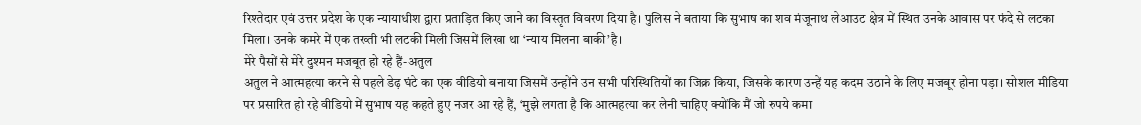रिश्तेदार एवं उत्तर प्रदेश के एक न्यायाधीश द्वारा प्रताड़ित किए जाने का विस्तृत विवरण दिया है। पुलिस ने बताया कि सुभाष का शव मंजूनाथ लेआउट क्षेत्र में स्थित उनके आवास पर फंदे से लटका मिला। उनके कमरे में एक तख्ती भी लटकी मिली जिसमें लिखा था ‘न्याय मिलना बाकी’है।
मेरे पैसों से मेरे दुश्मन मजबूत हो रहे हैं-अतुल
अतुल ने आत्महत्या करने से पहले डेढ़ घंटे का एक वीडियो बनाया जिसमें उन्होंने उन सभी परिस्थितियों का जिक्र किया, जिसके कारण उन्हें यह कदम उठाने के लिए मजबूर होना पड़ा। सोशल मीडिया पर प्रसारित हो रहे वीडियो में सुभाष यह कहते हुए नजर आ रहे हैं, ‘मुझे लगता है कि आत्महत्या कर लेनी चाहिए क्योंकि मैं जो रुपये कमा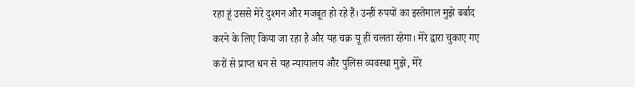रहा हूं उससे मेरे दुश्मन और मजबूत हो रहे हैं। उन्हीं रुपयों का इस्तेमाल मुझे बर्बाद करने के लिए किया जा रहा है और यह चक्र यू हीं चलता रहेगा। मेरे द्वारा चुकाए गए करों से प्राप्त धन से यह न्यायालय और पुलिस व्यवस्था मुझे, मेरे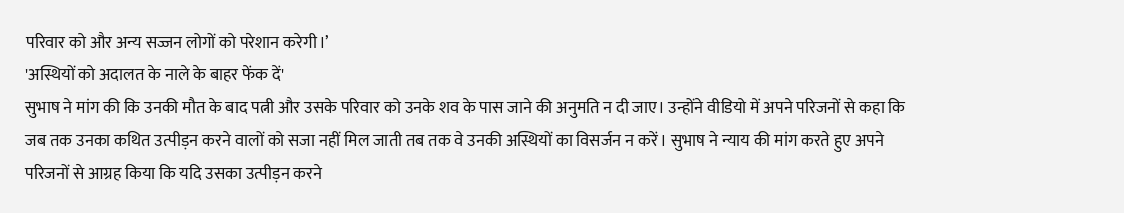परिवार को और अन्य सज्जन लोगों को परेशान करेगी।’
'अस्थियों को अदालत के नाले के बाहर फेंक दें'
सुभाष ने मांग की कि उनकी मौत के बाद पत्नी और उसके परिवार को उनके शव के पास जाने की अनुमति न दी जाए। उन्होंने वीडियो में अपने परिजनों से कहा कि जब तक उनका कथित उत्पीड़न करने वालों को सजा नहीं मिल जाती तब तक वे उनकी अस्थियों का विसर्जन न करें। सुभाष ने न्याय की मांग करते हुए अपने परिजनों से आग्रह किया कि यदि उसका उत्पीड़न करने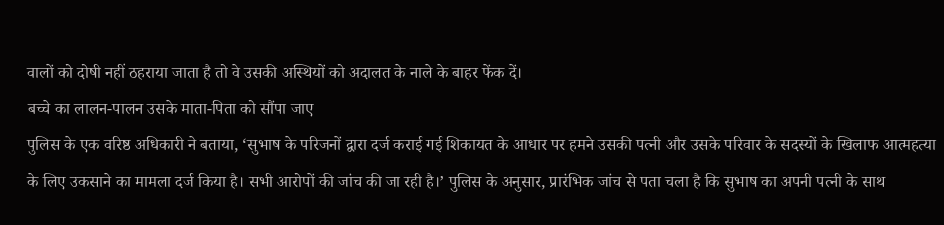वालों को दोषी नहीं ठहराया जाता है तो वे उसकी अस्थियों को अदालत के नाले के बाहर फेंक दें।
बच्चे का लालन-पालन उसके माता-पिता को सौंपा जाए
पुलिस के एक वरिष्ठ अधिकारी ने बताया, ‘सुभाष के परिजनों द्वारा दर्ज कराई गई शिकायत के आधार पर हमने उसकी पत्नी और उसके परिवार के सदस्यों के खिलाफ आत्महत्या के लिए उकसाने का मामला दर्ज किया है। सभी आरोपों की जांच की जा रही है।’ पुलिस के अनुसार, प्रारंभिक जांच से पता चला है कि सुभाष का अपनी पत्नी के साथ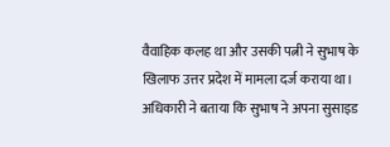वैवाहिक कलह था और उसकी पत्नी ने सुभाष के खिलाफ उत्तर प्रदेश में मामला दर्ज कराया था।
अधिकारी ने बताया कि सुभाष ने अपना सुसाइड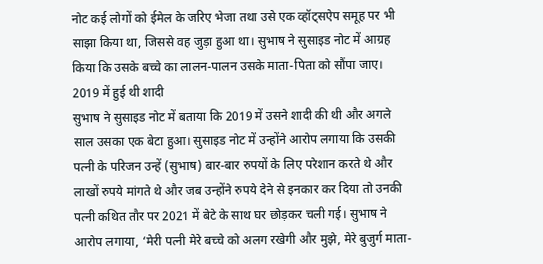नोट कई लोगों को ईमेल के जरिए भेजा तथा उसे एक व्हॉट्सऐप समूह पर भी साझा किया था, जिससे वह जुड़ा हुआ था। सुभाष ने सुसाइड नोट में आग्रह किया कि उसके बच्चे का लालन-पालन उसके माता-पिता को सौंपा जाए।
2019 में हुई थी शादी
सुभाष ने सुसाइड नोट में बताया कि 2019 में उसने शादी की थी और अगले साल उसका एक बेटा हुआ। सुसाइड नोट में उन्होंने आरोप लगाया कि उसकी पत्नी के परिजन उन्हें (सुभाष) बार-बार रुपयों के लिए परेशान करते थे और लाखों रुपये मांगते थे और जब उन्होंने रुपये देने से इनकार कर दिया तो उनकी पत्नी कथित तौर पर 2021 में बेटे के साथ घर छोड़कर चली गई। सुभाष ने आरोप लगाया, ‘मेरी पत्नी मेरे बच्चे को अलग रखेगी और मुझे, मेरे बुजुर्ग माता-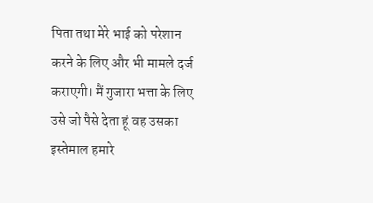पिता तथा मेरे भाई को परेशान करने के लिए और भी मामले दर्ज कराएगी। मैं गुजारा भत्ता के लिए उसे जो पैसे देता हूं वह उसका इस्तेमाल हमारे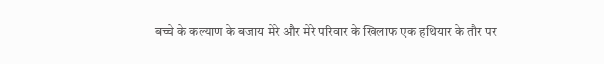बच्चे के कल्याण के बजाय मेरे और मेरे परिवार के खिलाफ एक हथियार के तौर पर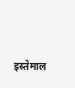इस्तेमाल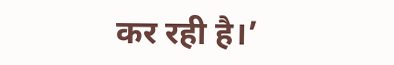कर रही है।’